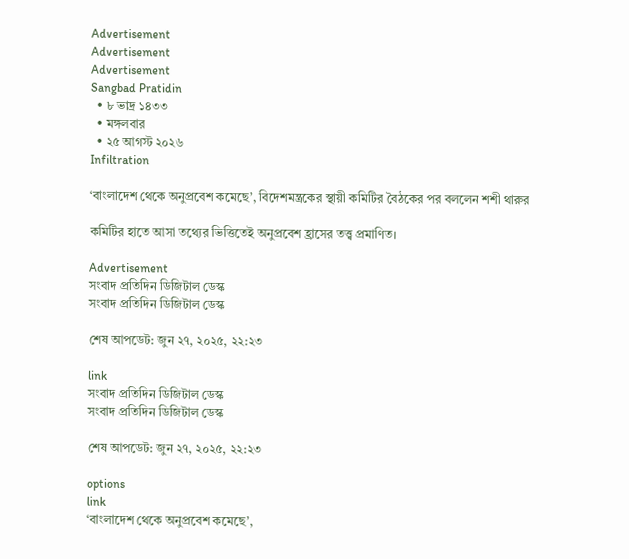Advertisement
Advertisement
Advertisement
Sangbad Pratidin
  • ৮ ভাদ্র ১৪৩৩
  • মঙ্গলবার
  • ২৫ আগস্ট ২০২৬
Infiltration

‘বাংলাদেশ থেকে অনুপ্রবেশ কমেছে’, বিদেশমন্ত্রকের স্থায়ী কমিটির বৈঠকের পর বললেন শশী থারুর

কমিটির হাতে আসা তথ্যের ভিত্তিতেই অনুপ্রবেশ হ্রাসের তত্ত্ব প্রমাণিত।

Advertisement
সংবাদ প্রতিদিন ডিজিটাল ডেস্ক
সংবাদ প্রতিদিন ডিজিটাল ডেস্ক

শেষ আপডেট: জুন ২৭, ২০২৫, ২২:২৩

link
সংবাদ প্রতিদিন ডিজিটাল ডেস্ক
সংবাদ প্রতিদিন ডিজিটাল ডেস্ক

শেষ আপডেট: জুন ২৭, ২০২৫, ২২:২৩

options
link
‘বাংলাদেশ থেকে অনুপ্রবেশ কমেছে’,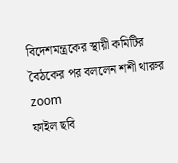বিদেশমন্ত্রকের স্থায়ী কমিটির বৈঠকের পর বললেন শশী থারুর zoom
ফাইল ছবি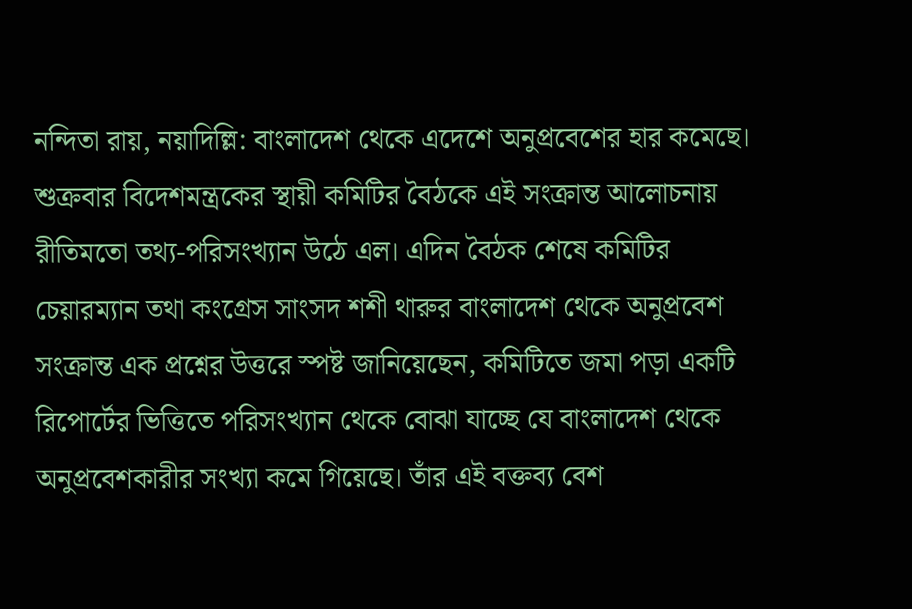নন্দিতা রায়, নয়াদিল্লি: বাংলাদেশ থেকে এদেশে অনুপ্রবেশের হার কমেছে। শুক্রবার বিদেশমন্ত্রকের স্থায়ী কমিটির বৈঠকে এই সংক্রান্ত আলোচনায় রীতিমতো তথ্য-পরিসংখ্যান উঠে এল। এদিন বৈঠক শেষে কমিটির চেয়ারম্যান তথা কংগ্রেস সাংসদ শশী থারুর বাংলাদেশ থেকে অনুপ্রবেশ সংক্রান্ত এক প্রশ্নের উত্তরে স্পষ্ট জানিয়েছেন, কমিটিতে জমা পড়া একটি রিপোর্টের ভিত্তিতে পরিসংখ্যান থেকে বোঝা যাচ্ছে যে বাংলাদেশ থেকে অনুপ্রবেশকারীর সংখ্যা কমে গিয়েছে। তাঁর এই বক্তব্য বেশ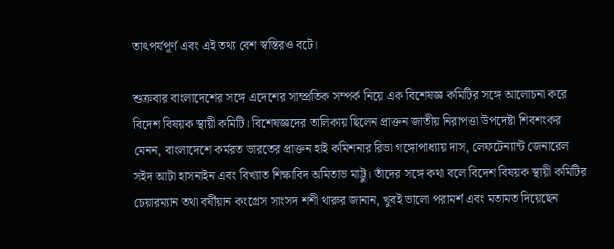তাৎপর্যপূর্ণ এবং এই তথ্য বেশ স্বস্তিরও বটে।

শুক্রবার বাংলাদেশের সঙ্গে এদেশের সাম্প্রতিক সম্পর্ক নিয়ে এক বিশেষজ্ঞ কমিটির সঙ্গে আলোচনা করে বিদেশ বিষয়ক স্থায়ী কমিটি। বিশেষজ্ঞদের তালিকায় ছিলেন প্রাক্তন জাতীয় নিরাপত্তা উপদেষ্টা শিবশংকর মেনন, বাংলাদেশে কর্মরত ভারতের প্রাক্তন হাই কমিশনার রিভা গঙ্গোপাধ্যায় দাস, লেফটেন্যান্ট জেনারেল সইদ আটা হাসনাইন এবং বিখ্যাত শিক্ষাবিদ অমিতাভ মাট্টু। তাঁদের সঙ্গে কথা বলে বিদেশ বিষয়ক স্থায়ী কমিটির চেয়ারম্যান তথা বর্ষীয়ান কংগ্রেস সাংসদ শশী থারুর জানান, খুবই ভালো পরামর্শ এবং মতামত দিয়েছেন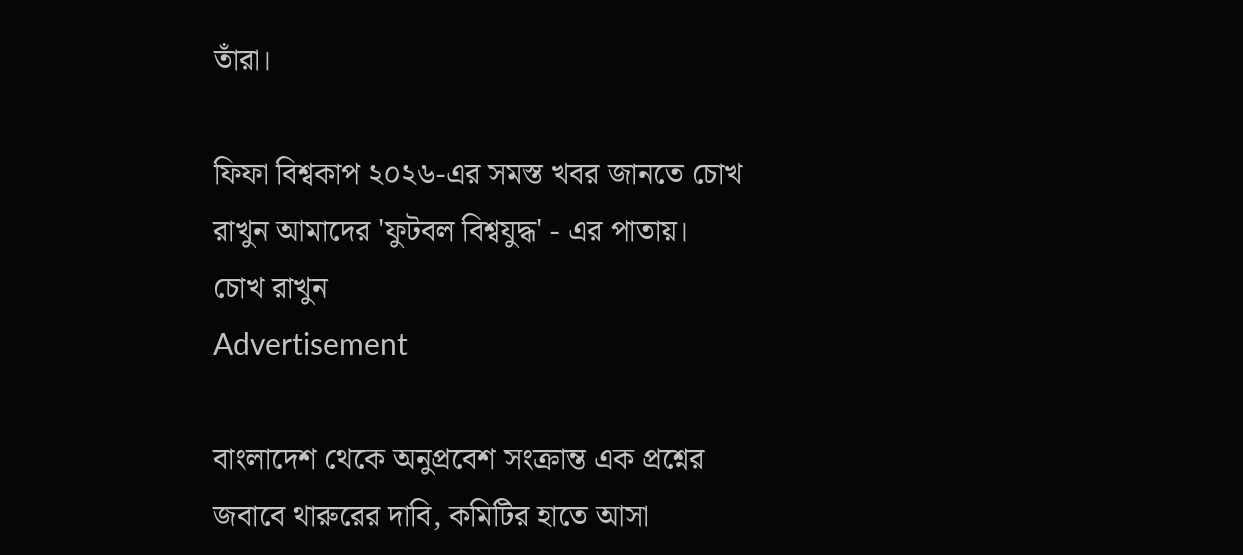তাঁরা।

ফিফা বিশ্বকাপ ২০২৬-এর সমস্ত খবর জানতে চোখ রাখুন আমাদের 'ফুটবল বিশ্বযুদ্ধ' - এর পাতায়।
চোখ রাখুন
Advertisement

বাংলাদেশ থেকে অনুপ্রবেশ সংক্রান্ত এক প্রশ্নের জবাবে থারুরের দাবি, কমিটির হাতে আসা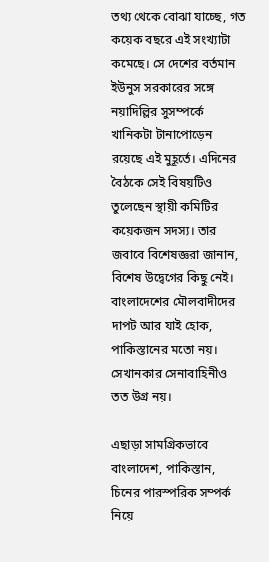তথ্য থেকে বোঝা যাচ্ছে, গত কয়েক বছরে এই সংখ্যাটা কমেছে। সে দেশের বর্তমান ইউনুস সরকারের সঙ্গে নয়াদিল্লির সুসম্পর্কে খানিকটা টানাপোড়েন রয়েছে এই মুহূর্তে। এদিনের বৈঠকে সেই বিষয়টিও তুলেছেন স্থায়ী কমিটির কয়েকজন সদস্য। তার জবাবে বিশেষজ্ঞরা জানান, বিশেষ উদ্বেগের কিছু নেই। বাংলাদেশের মৌলবাদীদের দাপট আর যাই হোক, পাকিস্তানের মতো নয়। সেখানকার সেনাবাহিনীও তত উগ্র নয়।

এছাড়া সামগ্রিকভাবে বাংলাদেশ, পাকিস্তান, চিনের পারস্পরিক সম্পর্ক নিয়ে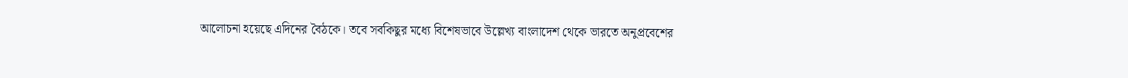আলোচনা হয়েছে এদিনের বৈঠকে। তবে সবকিছুর মধ্যে বিশেষভাবে উল্লেখ্য বাংলাদেশ থেকে ভারতে অনুপ্রবেশের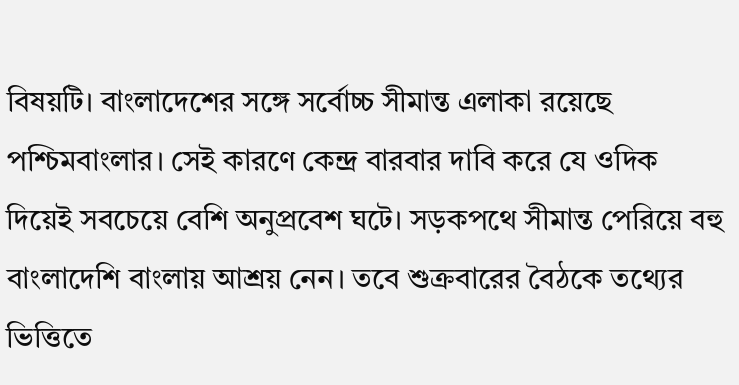বিষয়টি। বাংলাদেশের সঙ্গে সর্বোচ্চ সীমান্ত এলাকা রয়েছে পশ্চিমবাংলার। সেই কারণে কেন্দ্র বারবার দাবি করে যে ওদিক দিয়েই সবচেয়ে বেশি অনুপ্রবেশ ঘটে। সড়কপথে সীমান্ত পেরিয়ে বহু বাংলাদেশি বাংলায় আশ্রয় নেন। তবে শুক্রবারের বৈঠকে তথ্যের ভিত্তিতে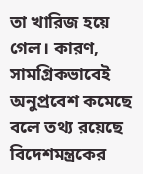তা খারিজ হয়ে গেল। কারণ, সামগ্রিকভাবেই অনুপ্রবেশ কমেছে বলে তথ্য রয়েছে বিদেশমন্ত্রকের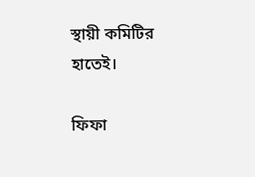স্থায়ী কমিটির হাতেই।

ফিফা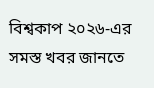বিশ্বকাপ ২০২৬-এর সমস্ত খবর জানতে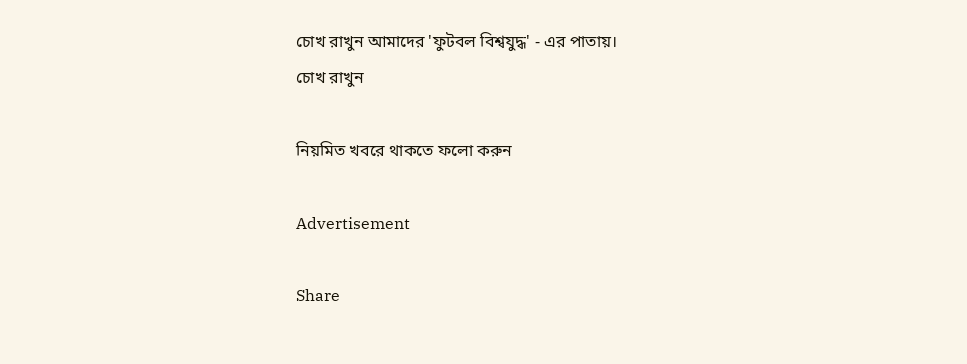চোখ রাখুন আমাদের 'ফুটবল বিশ্বযুদ্ধ' - এর পাতায়।
চোখ রাখুন

নিয়মিত খবরে থাকতে ফলো করুন

Advertisement

Share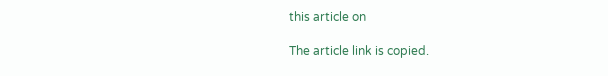this article on

The article link is copied.